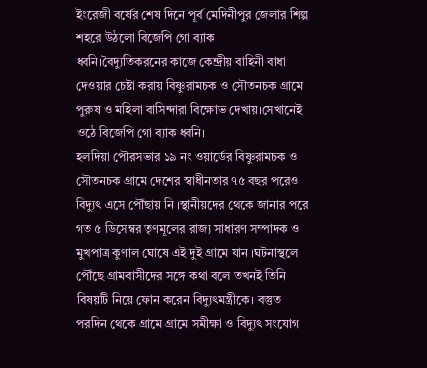ইংরেজী বর্ষের শেষ দিনে পূর্ব মেদিনীপুর জেলার শিল্প শহরে উঠলো বিজেপি গো ব্যাক ধ্বনি।বৈদ্যুতিকরনের কাজে কেন্দ্রীয় বাহিনী বাধা দেওয়ার চেষ্টা করায় বিষ্ণুরামচক ও সৌতনচক গ্রামে পুরুষ ও মহিলা বাসিন্দারা বিক্ষোভ দেখায়।সেখানেই ওঠে বিজেপি গো ব্যাক ধ্বনি।
হলদিয়া পৌরসভার ১৯ নং ওয়ার্ডের বিষ্ণুরামচক ও সৌতনচক গ্রামে দেশের স্বাধীনতার ৭৫ বছর পরেও বিদ্যুৎ এসে পৌঁছায় নি ।স্থানীয়দের থেকে জানার পরে গত ৫ ডিসেম্বর তৃণমূলের রাজ্য সাধারণ সম্পাদক ও মুখপাত্র কুণাল ঘোষে এই দুই গ্রামে যান ।ঘটনাস্থলে পৌঁছে গ্রামবাসীদের সঙ্গে কথা বলে তখনই তিনি বিষয়টি নিয়ে ফোন করেন বিদ্যুৎমন্ত্রীকে। বস্তুত পরদিন থেকে গ্রামে গ্রামে সমীক্ষা ও বিদ্যুৎ সংযোগ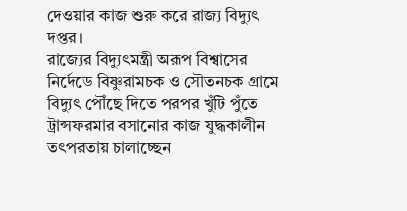দেওয়ার কাজ শুরু করে রাজ্য বিদ্যুৎ দপ্তর।
রাজ্যের বিদ্যুৎমন্ত্রী অরূপ বিশ্বাসের নির্দেডে বিষ্ণুরামচক ও সৌতনচক গ্রামে বিদ্যুৎ পৌঁছে দিতে পরপর খুঁটি পুঁতে ট্রান্সফরমার বসানোর কাজ যুদ্ধকালীন তৎপরতায় চালাচ্ছেন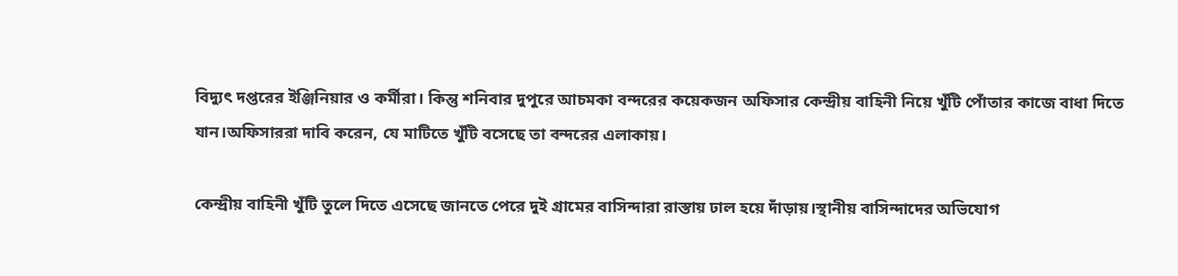বিদ্যুৎ দপ্তরের ইঞ্জিনিয়ার ও কর্মীরা। কিন্তু শনিবার দুপুরে আচমকা বন্দরের কয়েকজন অফিসার কেন্দ্রীয় বাহিনী নিয়ে খুঁটি পোঁতার কাজে বাধা দিতে যান।অফিসাররা দাবি করেন, যে মাটিতে খুঁটি বসেছে তা বন্দরের এলাকায়।

কেন্দ্রীয় বাহিনী খুঁটি তুলে দিতে এসেছে জানতে পেরে দুই গ্রামের বাসিন্দারা রাস্তায় ঢাল হয়ে দাঁড়ায়।স্থানীয় বাসিন্দাদের অভিযোগ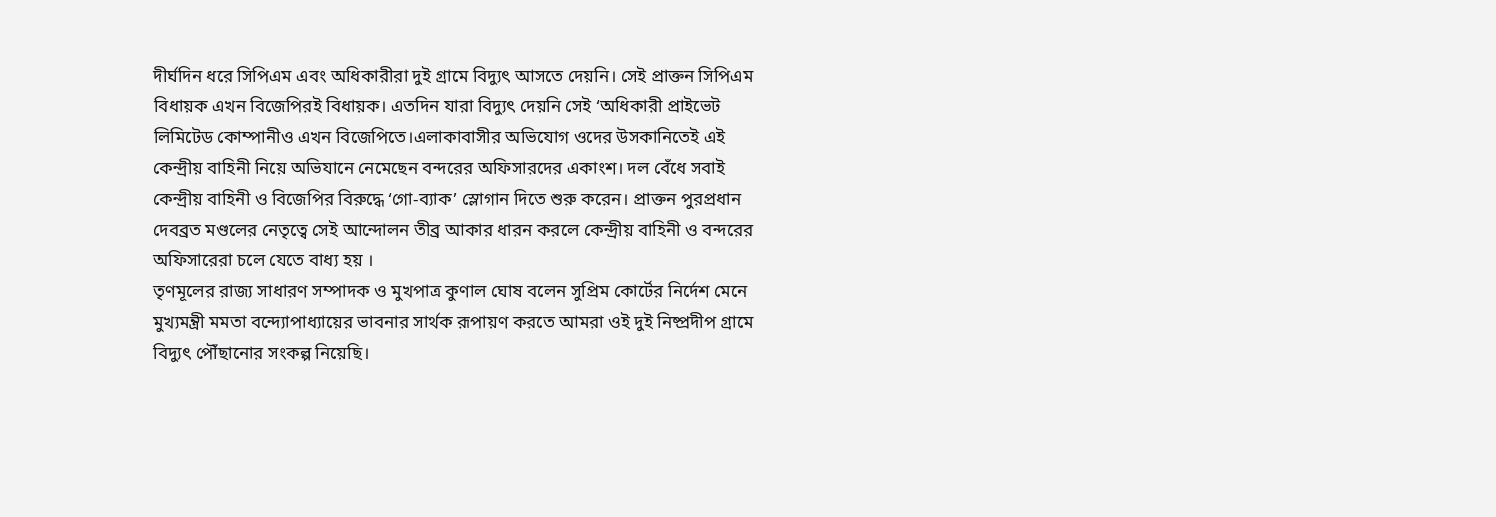দীর্ঘদিন ধরে সিপিএম এবং অধিকারীরা দুই গ্রামে বিদ্যুৎ আসতে দেয়নি। সেই প্রাক্তন সিপিএম বিধায়ক এখন বিজেপিরই বিধায়ক। এতদিন যারা বিদ্যুৎ দেয়নি সেই ‘অধিকারী প্রাইভেট লিমিটেড কোম্পানীও এখন বিজেপিতে।এলাকাবাসীর অভিযোগ ওদের উসকানিতেই এই কেন্দ্রীয় বাহিনী নিয়ে অভিযানে নেমেছেন বন্দরের অফিসারদের একাংশ। দল বেঁধে সবাই কেন্দ্রীয় বাহিনী ও বিজেপির বিরুদ্ধে ‘গো-ব্যাক’ স্লোগান দিতে শুরু করেন। প্রাক্তন পুরপ্রধান দেবব্রত মণ্ডলের নেতৃত্বে সেই আন্দোলন তীব্র আকার ধারন করলে কেন্দ্রীয় বাহিনী ও বন্দরের অফিসারেরা চলে যেতে বাধ্য হয় ।
তৃণমূলের রাজ্য সাধারণ সম্পাদক ও মুখপাত্র কুণাল ঘোষ বলেন সুপ্রিম কোর্টের নির্দেশ মেনে মুখ্যমন্ত্রী মমতা বন্দ্যোপাধ্যায়ের ভাবনার সার্থক রূপায়ণ করতে আমরা ওই দুই নিষ্প্রদীপ গ্রামে বিদ্যুৎ পৌঁছানোর সংকল্প নিয়েছি।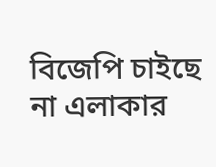বিজেপি চাইছে না এলাকার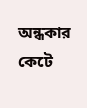অন্ধকার কেটে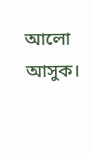আলো আসুক।